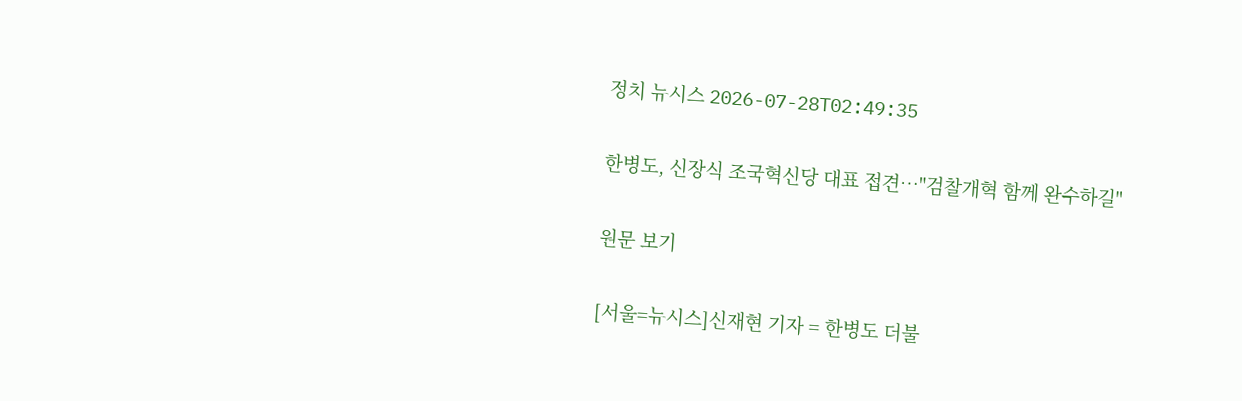정치 뉴시스 2026-07-28T02:49:35

한병도, 신장식 조국혁신당 대표 접견…"검찰개혁 함께 완수하길"

원문 보기

[서울=뉴시스]신재현 기자 = 한병도 더불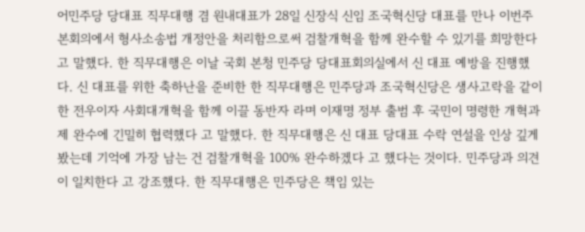어민주당 당대표 직무대행 겸 원내대표가 28일 신장식 신임 조국혁신당 대표를 만나 이번주 본회의에서 형사소송법 개정안을 처리함으로써 검찰개혁을 함께 완수할 수 있기를 희망한다 고 말했다. 한 직무대행은 이날 국회 본청 민주당 당대표회의실에서 신 대표 예방을 진행했다. 신 대표를 위한 축하난을 준비한 한 직무대행은 민주당과 조국혁신당은 생사고락을 같이한 전우이자 사회대개혁을 함께 이끌 동반자 라며 이재명 정부 출범 후 국민이 명령한 개혁과제 완수에 긴밀히 협력했다 고 말했다. 한 직무대행은 신 대표 당대표 수락 연설을 인상 깊게 봤는데 기억에 가장 남는 건 검찰개혁을 100% 완수하겠다 고 했다는 것이다. 민주당과 의견이 일치한다 고 강조했다. 한 직무대행은 민주당은 책임 있는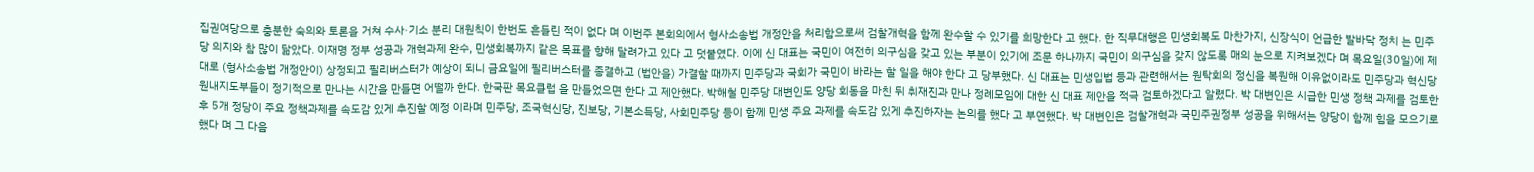집권여당으로 충분한 숙의와 토론을 거쳐 수사·기소 분리 대원칙이 한번도 흔들린 적이 없다 며 이번주 본회의에서 형사소송법 개정안을 처리함으로써 검찰개혁을 함께 완수할 수 있기를 희망한다 고 했다. 한 직무대행은 민생회복도 마찬가지, 신장식이 언급한 발바닥 정치 는 민주당 의지와 참 많이 닮았다. 이재명 정부 성공과 개혁과제 완수, 민생회복까지 같은 목표를 향해 달려가고 있다 고 덧붙였다. 이에 신 대표는 국민이 여전히 의구심을 갖고 있는 부분이 있기에 조문 하나까지 국민이 의구심을 갖지 않도록 매의 눈으로 지켜보겠다 며 목요일(30일)에 제대로 (형사소송법 개정안이) 상정되고 필리버스터가 예상이 되니 금요일에 필리버스터를 종결하고 (법안을) 가결할 때까지 민주당과 국회가 국민이 바라는 할 일을 해야 한다 고 당부했다. 신 대표는 민생입법 등과 관련해서는 원탁회의 정신을 복원해 이유없이라도 민주당과 혁신당 원내지도부들이 정기적으로 만나는 시간을 만들면 어떨까 한다. 한국판 목요클럽 을 만들었으면 한다 고 제안했다. 박해철 민주당 대변인도 양당 회동을 마친 뒤 취재진과 만나 정례모임에 대한 신 대표 제안을 적극 검토하겠다고 알렸다. 박 대변인은 시급한 민생 정책 과제를 검토한 후 5개 정당이 주요 정책과제를 속도감 있게 추진할 예정 이라며 민주당, 조국혁신당, 진보당, 기본소득당, 사회민주당 등이 함께 민생 주요 과제를 속도감 있게 추진하자는 논의를 했다 고 부연했다. 박 대변인은 검찰개혁과 국민주권정부 성공을 위해서는 양당이 함께 힘을 모으기로 했다 며 그 다음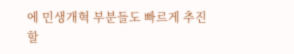에 민생개혁 부분들도 빠르게 추진할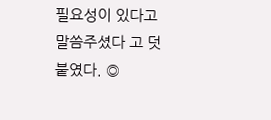필요성이 있다고 말씀주셨다 고 덧붙였다. ◎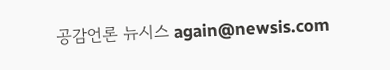공감언론 뉴시스 again@newsis.com